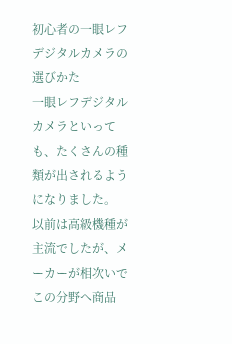初心者の一眼レフデジタルカメラの選びかた
一眼レフデジタルカメラといっても、たくさんの種類が出されるようになりました。
以前は高級機種が主流でしたが、メーカーが相次いでこの分野へ商品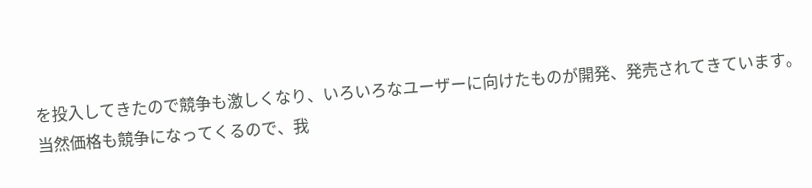を投入してきたので競争も激しくなり、いろいろなユーザーに向けたものが開発、発売されてきています。
当然価格も競争になってくるので、我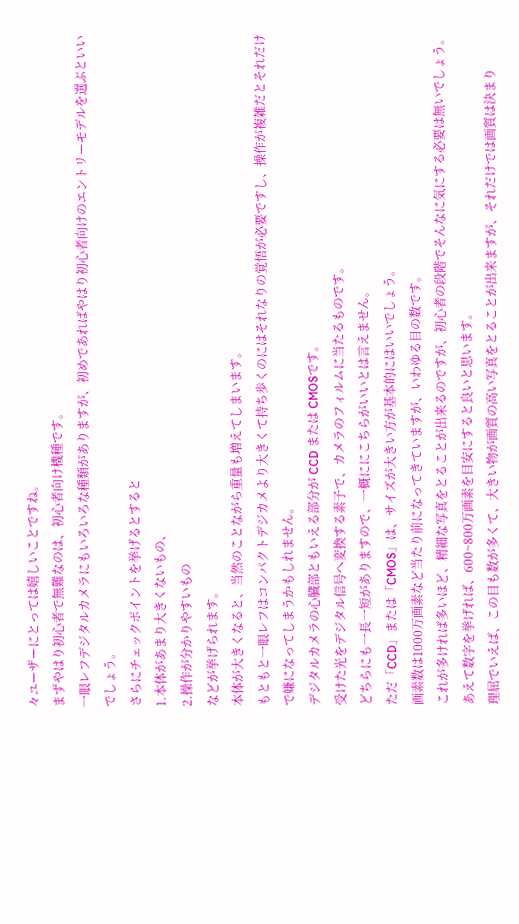々ユーザーにとっては嬉しいことですね。
まずやはり初心者で無難なのは、初心者向け機種です。
一眼レフデジタルカメラにもいろいろな種類がありますが、初めであればやはり初心者向けのエントリーモデルを選ぶといいでしょう。
さらにチェックポイントを挙げるとすると
1.本体があまり大きくないもの、
2.操作が分かりやすいもの
などが挙げられます。
本体が大きくなると、当然のことながら重量も増えてしまいます。
もともと一眼レフはコンパクトデジカメより大きくて持ち歩くのにはそれなりの覚悟が必要ですし、操作が複雑だとそれだけで嫌になってしまうかもしれません。
デジタルカメラの心臓部ともいえる部分が CCD または CMOSです。
受けた光をデジタル信号へ変換する素子で、カメラのフィルムに当たるものです。
どちらにも一長一短がありますので、一概ににこちらがいいとは言えません。
ただ「CCD」または「CMOS」は、サイズが大きい方が基本的にはいいでしょう。
画素数は1000万画素など当たり前になってきていますが、いわゆる目の数です。
これが多ければ多いほど、精細な写真をとることが出来るのですが、初心者の段階でそんなに気にする必要は無いでしょう。
あえて数字を挙げれば、600~800万画素を目安にすると良いと思います。
理屈でいえば、この目も数が多くて、大きい物が画質の高い写真をとることが出来ますが、それだけでは画質は決まり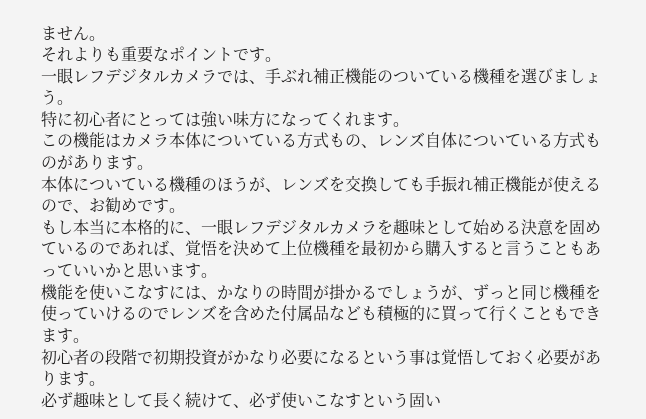ません。
それよりも重要なポイントです。
一眼レフデジタルカメラでは、手ぶれ補正機能のついている機種を選びましょう。
特に初心者にとっては強い味方になってくれます。
この機能はカメラ本体についている方式もの、レンズ自体についている方式ものがあります。
本体についている機種のほうが、レンズを交換しても手振れ補正機能が使えるので、お勧めです。
もし本当に本格的に、一眼レフデジタルカメラを趣味として始める決意を固めているのであれば、覚悟を決めて上位機種を最初から購入すると言うこともあっていいかと思います。
機能を使いこなすには、かなりの時間が掛かるでしょうが、ずっと同じ機種を使っていけるのでレンズを含めた付属品なども積極的に買って行くこともできます。
初心者の段階で初期投資がかなり必要になるという事は覚悟しておく必要があります。
必ず趣味として長く続けて、必ず使いこなすという固い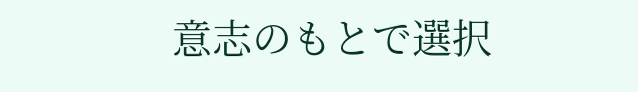意志のもとで選択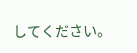してください。